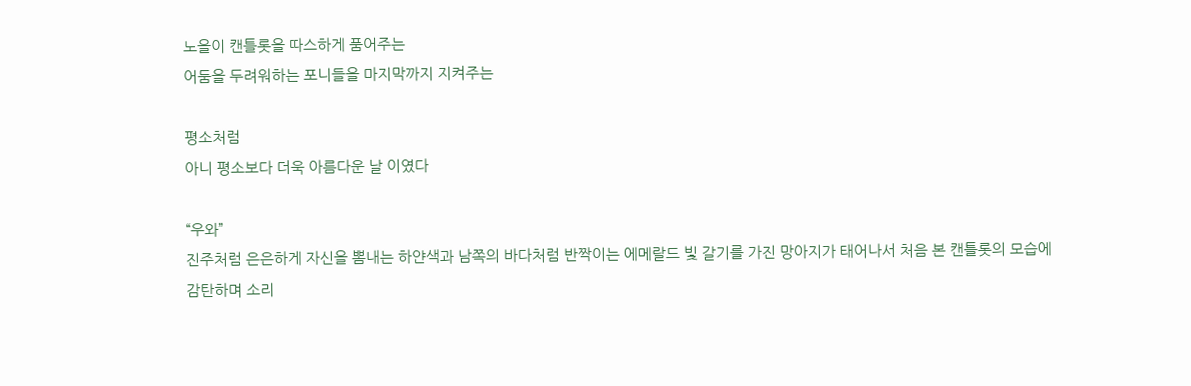노을이 캔틀롯을 따스하게 품어주는
어둠을 두려워하는 포니들을 마지막까지 지켜주는

평소처럼
아니 평소보다 더욱 아름다운 날 이였다

“우와”
진주처럼 은은하게 자신을 뽐내는 하얀색과 남쪽의 바다처럼 반짝이는 에메랄드 빛 갈기를 가진 망아지가 태어나서 처음 본 캔틀롯의 모습에 감탄하며 소리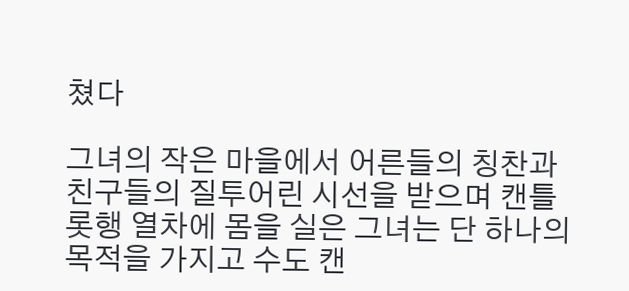쳤다

그녀의 작은 마을에서 어른들의 칭찬과 친구들의 질투어린 시선을 받으며 캔틀롯행 열차에 몸을 실은 그녀는 단 하나의 목적을 가지고 수도 캔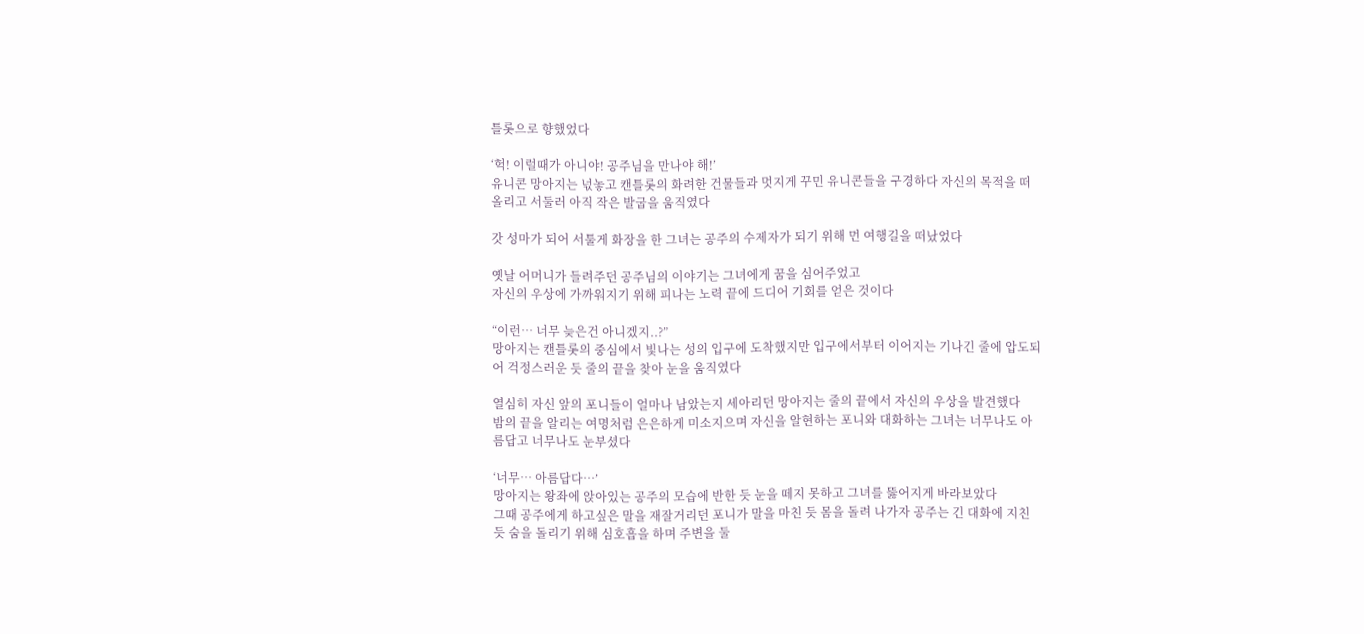틀롯으로 향했었다

‘헉! 이럴때가 아니야! 공주님을 만나야 해!’
유니콘 망아지는 넋놓고 캔틀롯의 화려한 건물들과 멋지게 꾸민 유니콘들을 구경하다 자신의 목적을 떠올리고 서둘러 아직 작은 발굽을 움직였다

갓 성마가 되어 서툴게 화장을 한 그녀는 공주의 수제자가 되기 위해 먼 여행길을 떠났었다

옛날 어머니가 들려주던 공주님의 이야기는 그녀에게 꿈을 심어주었고
자신의 우상에 가까워지기 위해 피나는 노력 끝에 드디어 기회를 얻은 것이다

“이런… 너무 늦은건 아니겠지..?”
망아지는 캔틀롯의 중심에서 빛나는 성의 입구에 도착했지만 입구에서부터 이어지는 기나긴 줄에 압도되어 걱정스러운 듯 줄의 끝을 찾아 눈을 움직였다

열심히 자신 앞의 포니들이 얼마나 남았는지 세아리던 망아지는 줄의 끝에서 자신의 우상을 발견했다
밤의 끝을 알리는 여명처럼 은은하게 미소지으며 자신을 알현하는 포니와 대화하는 그녀는 너무나도 아름답고 너무나도 눈부셨다

‘너무… 아름답다…’
망아지는 왕좌에 앉아있는 공주의 모습에 반한 듯 눈을 떼지 못하고 그녀를 뚫어지게 바라보았다
그때 공주에게 하고싶은 말을 재잘거리던 포니가 말을 마친 듯 몸을 돌려 나가자 공주는 긴 대화에 지친 듯 숨을 돌리기 위해 심호흡을 하며 주변을 둘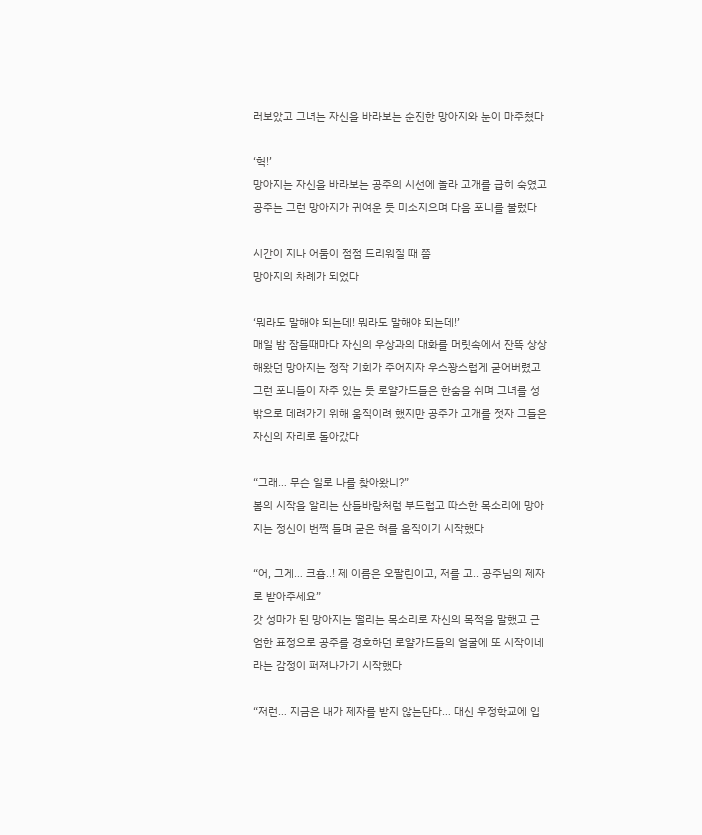러보았고 그녀는 자신을 바라보는 순진한 망아지와 눈이 마주쳤다

‘헉!’
망아지는 자신을 바라보는 공주의 시선에 놀라 고개를 급히 숙였고 공주는 그런 망아지가 귀여운 듯 미소지으며 다음 포니를 불렀다

시간이 지나 어둠이 점점 드리워질 때 쯤
망아지의 차례가 되었다

‘뭐라도 말해야 되는데! 뭐라도 말해야 되는데!’
매일 밤 잠들때마다 자신의 우상과의 대화를 머릿속에서 잔뜩 상상해왔던 망아지는 정작 기회가 주어지자 우스꽝스럽게 굳어버렸고
그런 포니들이 자주 있는 듯 로얄가드들은 한숨을 쉬며 그녀를 성 밖으로 데려가기 위해 움직이려 했지만 공주가 고개를 젓자 그들은 자신의 자리로 돌아갔다

“그래… 무슨 일로 나를 찾아왔니?”
봄의 시작을 알리는 산들바람처럼 부드럽고 따스한 목소리에 망아지는 정신이 번쩍 들며 굳은 혀를 움직이기 시작했다

“어, 그게… 크흠..! 제 이름은 오팔린이고, 저를 고.. 공주님의 제자로 받아주세요”
갓 성마가 된 망아지는 떨리는 목소리로 자신의 목적을 말했고 근엄한 표정으로 공주를 경호하던 로얄가드들의 얼굴에 또 시작이네 라는 감정이 퍼져나가기 시작했다

“저런… 지금은 내가 제자를 받지 않는단다… 대신 우정학교에 입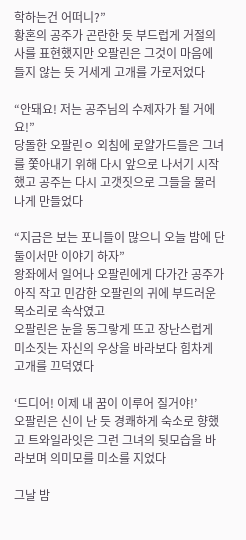학하는건 어떠니?”
황혼의 공주가 곤란한 듯 부드럽게 거절의사를 표현했지만 오팔린은 그것이 마음에 들지 않는 듯 거세게 고개를 가로저었다

“안돼요! 저는 공주님의 수제자가 될 거에요!”
당돌한 오팔린ㅇ 외침에 로얄가드들은 그녀를 쫓아내기 위해 다시 앞으로 나서기 시작했고 공주는 다시 고갯짓으로 그들을 물러나게 만들었다

“지금은 보는 포니들이 많으니 오늘 밤에 단 둘이서만 이야기 하자”
왕좌에서 일어나 오팔린에게 다가간 공주가 아직 작고 민감한 오팔린의 귀에 부드러운 목소리로 속삭였고
오팔린은 눈을 동그랗게 뜨고 장난스럽게 미소짓는 자신의 우상을 바라보다 힘차게 고개를 끄덕였다

‘드디어! 이제 내 꿈이 이루어 질거야!’
오팔린은 신이 난 듯 경쾌하게 숙소로 향했고 트와일라잇은 그런 그녀의 뒷모습을 바라보며 의미모를 미소를 지었다

그날 밤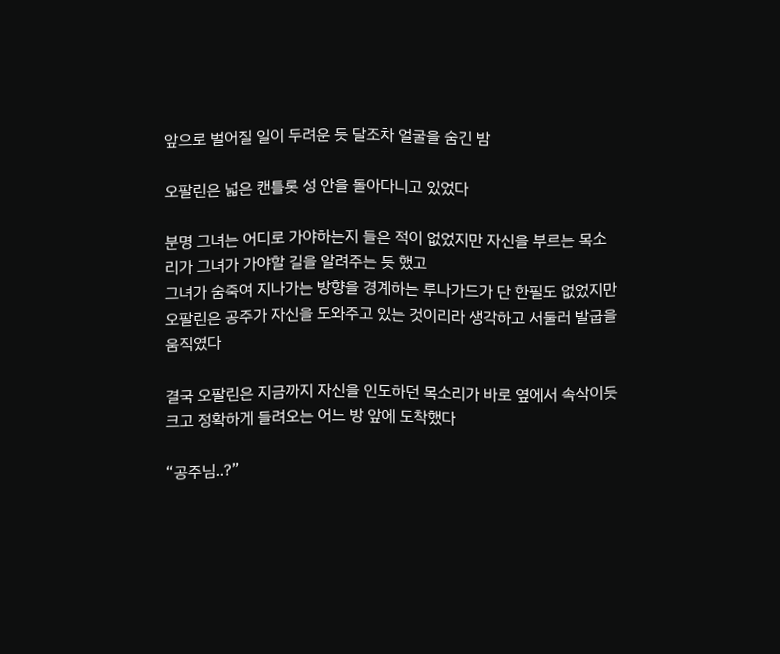앞으로 벌어질 일이 두려운 듯 달조차 얼굴을 숨긴 밤

오팔린은 넓은 캔틀롯 성 안을 돌아다니고 있었다

분명 그녀는 어디로 가야하는지 들은 적이 없었지만 자신을 부르는 목소리가 그녀가 가야할 길을 알려주는 듯 했고
그녀가 숨죽여 지나가는 방향을 경계하는 루나가드가 단 한필도 없었지만 오팔린은 공주가 자신을 도와주고 있는 것이리라 생각하고 서둘러 발굽을 움직였다

결국 오팔린은 지금까지 자신을 인도하던 목소리가 바로 옆에서 속삭이듯 크고 정확하게 들려오는 어느 방 앞에 도착했다

“공주님..?”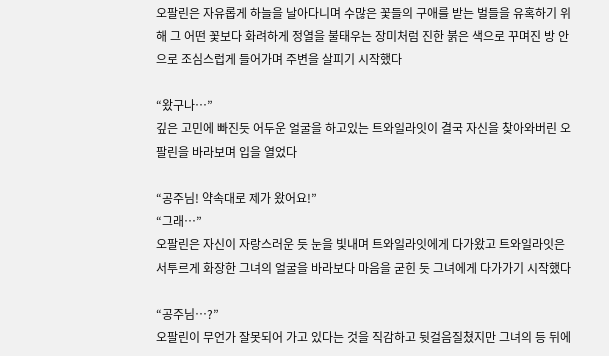오팔린은 자유롭게 하늘을 날아다니며 수많은 꽃들의 구애를 받는 벌들을 유혹하기 위해 그 어떤 꽃보다 화려하게 정열을 불태우는 장미처럼 진한 붉은 색으로 꾸며진 방 안으로 조심스럽게 들어가며 주변을 살피기 시작했다

“왔구나…”
깊은 고민에 빠진듯 어두운 얼굴을 하고있는 트와일라잇이 결국 자신을 찾아와버린 오팔린을 바라보며 입을 열었다

“공주님! 약속대로 제가 왔어요!”
“그래…”
오팔린은 자신이 자랑스러운 듯 눈을 빛내며 트와일라잇에게 다가왔고 트와일라잇은 서투르게 화장한 그녀의 얼굴을 바라보다 마음을 굳힌 듯 그녀에게 다가가기 시작했다

“공주님…?”
오팔린이 무언가 잘못되어 가고 있다는 것을 직감하고 뒷걸음질쳤지만 그녀의 등 뒤에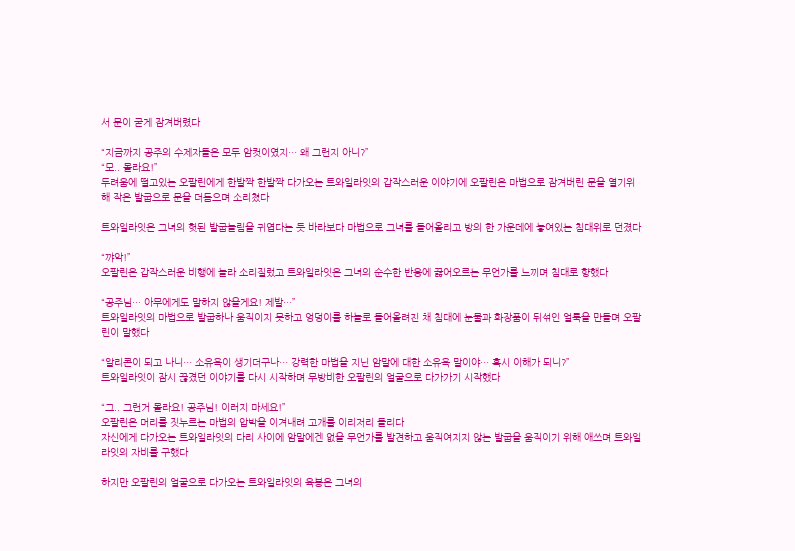서 문이 굳게 잠겨버렸다

“지금까지 공주의 수제자들은 모두 암컷이였지… 왜 그런지 아니?”
“모.. 몰라요!”
두려움에 떨고있는 오팔린에게 한발짝 한발짝 다가오는 트와일라잇의 갑작스러운 이야기에 오팔린은 마법으로 잠겨버린 문을 열기위해 작은 발굽으로 문을 더듬으며 소리쳤다

트와일라잇은 그녀의 헛된 발굽놀림을 귀엽다는 듯 바라보다 마법으로 그녀를 들어올리고 방의 한 가운데에 놓여있는 침대위로 던졌다

“꺄악!”
오팔린은 갑작스러운 비행에 놀라 소리질렀고 트와일라잇은 그녀의 순수한 반응에 끓어오르는 무언가를 느끼며 침대로 향했다

“공주님… 아무에게도 말하지 않을게요! 제발…”
트와일라잇의 마법으로 발굽하나 움직이지 못하고 엉덩이를 하늘로 들어올려진 채 침대에 눈물과 화장품이 뒤섞인 얼룩을 만들며 오팔린이 말했다

“알리콘이 되고 나니… 소유욕이 생기더구나… 강력한 마법을 지닌 암말에 대한 소유욕 말이야… 혹시 이해가 되니?”
트와일라잇이 잠시 끊겼던 이야기를 다시 시작하며 무방비한 오팔린의 얼굴으로 다가가기 시작했다

“그.. 그런거 몰라요! 공주님! 이러지 마세요!”
오팔린은 머리를 짓누르는 마법의 압박을 이겨내려 고개를 이리저리 돌리다
자신에게 다가오는 트와일라잇의 다리 사이에 암말에겐 없을 무언가를 발견하고 움직여지지 않는 발굽을 움직이기 위해 애쓰며 트와일라잇의 자비를 구했다

하지만 오팔린의 얼굴으로 다가오는 트와일라잇의 육봉은 그녀의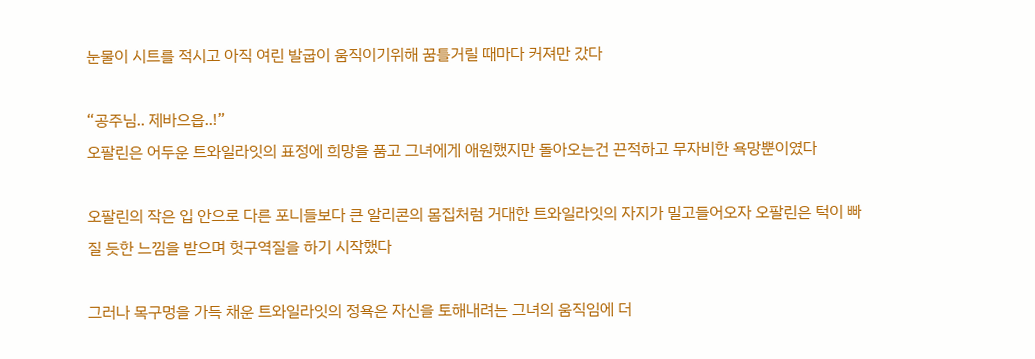눈물이 시트를 적시고 아직 여린 발굽이 움직이기위해 꿈틀거릴 때마다 커져만 갔다

“공주님.. 제바으읍..!”
오팔린은 어두운 트와일라잇의 표정에 희망을 품고 그녀에게 애원했지만 돌아오는건 끈적하고 무자비한 욕망뿐이였다

오팔린의 작은 입 안으로 다른 포니들보다 큰 알리콘의 몸집처럼 거대한 트와일라잇의 자지가 밀고들어오자 오팔린은 턱이 빠질 듯한 느낌을 받으며 헛구역질을 하기 시작했다

그러나 목구멍을 가득 채운 트와일라잇의 정욕은 자신을 토해내려는 그녀의 움직임에 더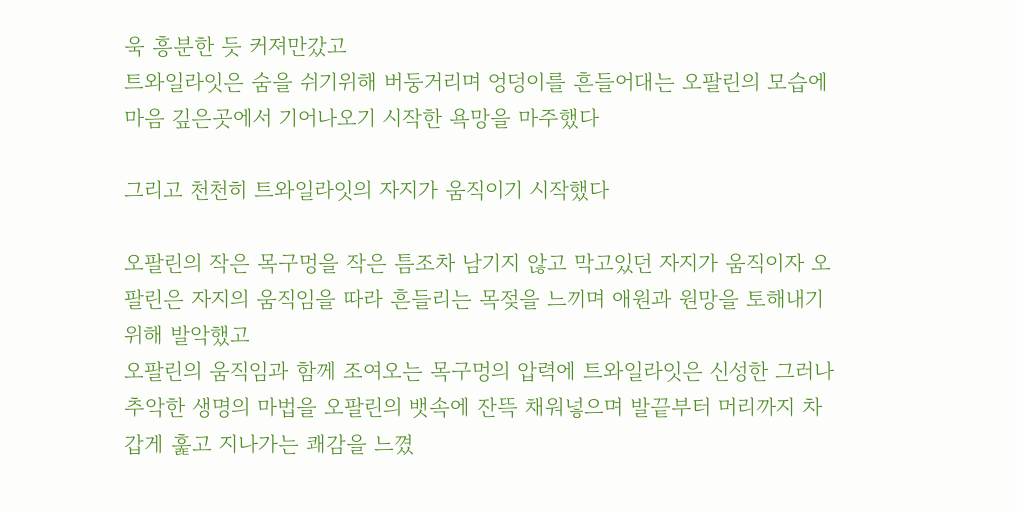욱 흥분한 듯 커져만갔고
트와일라잇은 숨을 쉬기위해 버둥거리며 엉덩이를 흔들어대는 오팔린의 모습에 마음 깊은곳에서 기어나오기 시작한 욕망을 마주했다

그리고 천천히 트와일라잇의 자지가 움직이기 시작했다

오팔린의 작은 목구멍을 작은 틈조차 남기지 않고 막고있던 자지가 움직이자 오팔린은 자지의 움직임을 따라 흔들리는 목젖을 느끼며 애원과 원망을 토해내기 위해 발악했고
오팔린의 움직임과 함께 조여오는 목구멍의 압력에 트와일라잇은 신성한 그러나 추악한 생명의 마법을 오팔린의 뱃속에 잔뜩 채워넣으며 발끝부터 머리까지 차갑게 훑고 지나가는 쾌감을 느꼈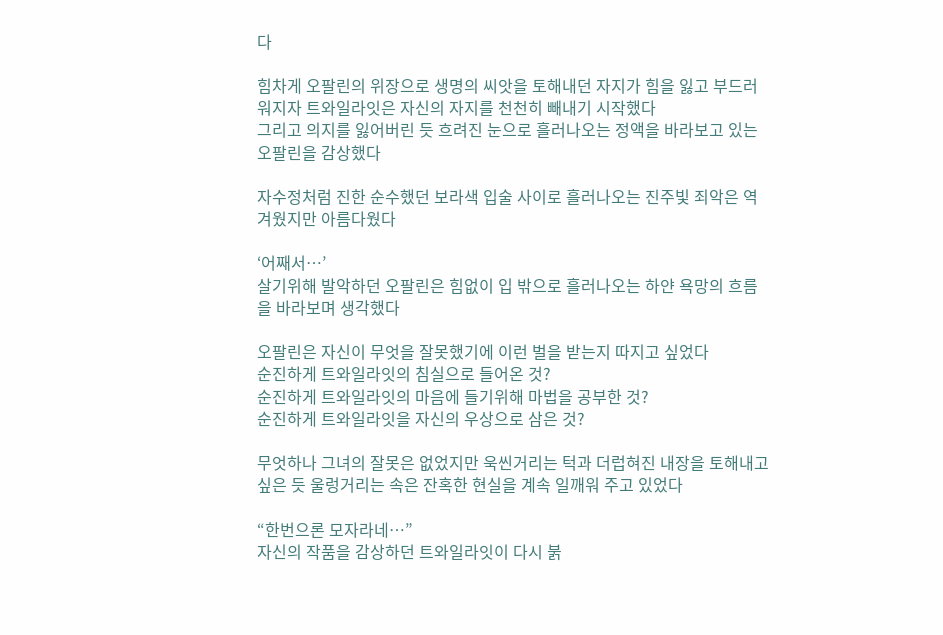다

힘차게 오팔린의 위장으로 생명의 씨앗을 토해내던 자지가 힘을 잃고 부드러워지자 트와일라잇은 자신의 자지를 천천히 빼내기 시작했다
그리고 의지를 잃어버린 듯 흐려진 눈으로 흘러나오는 정액을 바라보고 있는 오팔린을 감상했다

자수정처럼 진한 순수했던 보라색 입술 사이로 흘러나오는 진주빛 죄악은 역겨웠지만 아름다웠다

‘어째서…’
살기위해 발악하던 오팔린은 힘없이 입 밖으로 흘러나오는 하얀 욕망의 흐름을 바라보며 생각했다

오팔린은 자신이 무엇을 잘못했기에 이런 벌을 받는지 따지고 싶었다
순진하게 트와일라잇의 침실으로 들어온 것?
순진하게 트와일라잇의 마음에 들기위해 마법을 공부한 것?
순진하게 트와일라잇을 자신의 우상으로 삼은 것?

무엇하나 그녀의 잘못은 없었지만 욱씬거리는 턱과 더럽혀진 내장을 토해내고 싶은 듯 울렁거리는 속은 잔혹한 현실을 계속 일깨워 주고 있었다

“한번으론 모자라네…”
자신의 작품을 감상하던 트와일라잇이 다시 붉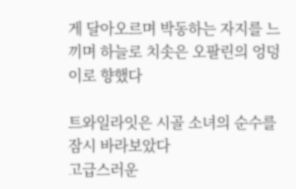게 달아오르며 박동하는 자지를 느끼며 하늘로 치솟은 오팔린의 엉덩이로 향했다

트와일라잇은 시골 소녀의 순수를 잠시 바라보았다
고급스러운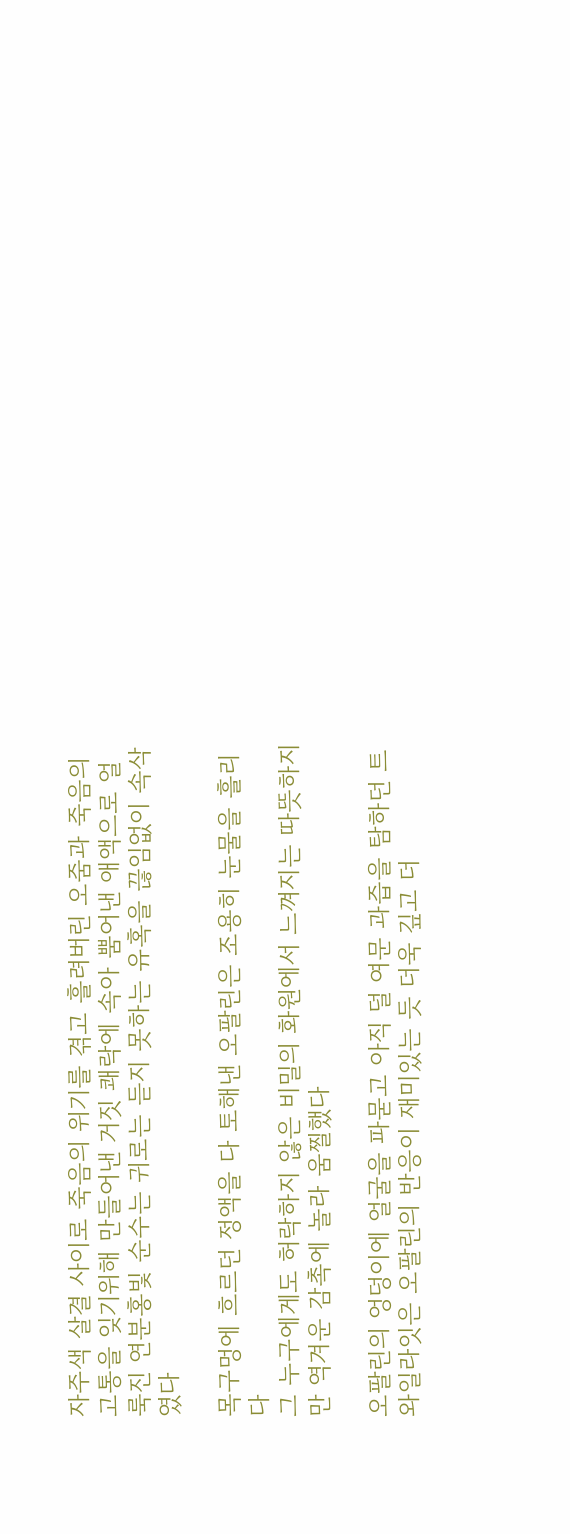자주색 살결 사이로 죽음의 위기를 겪고 흘려버린 오줌과 죽음의 고통을 잊기위해 만들어낸 거짓 쾌락에 속아 뿜어낸 애액으로 얼룩진 연분홍빛 순수는 귀로는 듣지 못하는 유혹을 끊임없이 속삭였다

목구멍에 흐르던 정액을 다 토해낸 오팔린은 조용히 눈물을 흘리다
그 누구에게도 허락하지 않은 비밀의 화원에서 느껴지는 따뜻하지만 역겨운 감촉에 놀라 움찔했다

오팔린의 엉덩이에 얼굴을 파묻고 아직 덜 여문 과즙을 탐하던 트와일라잇은 오팔린의 반응이 재미있는 듯 더욱 깊고 더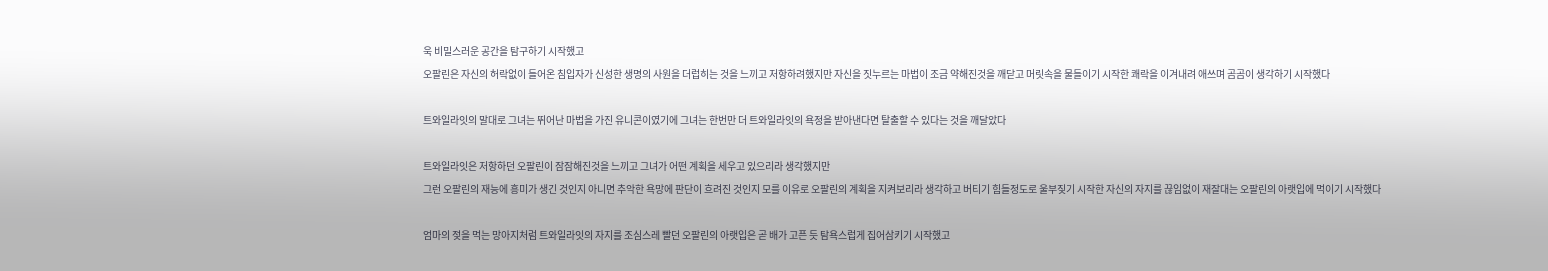욱 비밀스러운 공간을 탐구하기 시작했고
오팔린은 자신의 허락없이 들어온 침입자가 신성한 생명의 사원을 더럽히는 것을 느끼고 저항하려했지만 자신을 짓누르는 마법이 조금 약해진것을 깨닫고 머릿속을 물들이기 시작한 쾌락을 이겨내려 애쓰며 곰곰이 생각하기 시작했다

트와일라잇의 말대로 그녀는 뛰어난 마법을 가진 유니콘이였기에 그녀는 한번만 더 트와일라잇의 욕정을 받아낸다면 탈출할 수 있다는 것을 깨달았다

트와일라잇은 저항하던 오팔린이 잠잠해진것을 느끼고 그녀가 어떤 계획을 세우고 있으리라 생각했지만
그런 오팔린의 재능에 흥미가 생긴 것인지 아니면 추악한 욕망에 판단이 흐려진 것인지 모를 이유로 오팔린의 계획을 지켜보리라 생각하고 버티기 힘들정도로 울부짖기 시작한 자신의 자지를 끊임없이 재잘대는 오팔린의 아랫입에 먹이기 시작했다

엄마의 젖을 먹는 망아지처럼 트와일라잇의 자지를 조심스레 빨던 오팔린의 아랫입은 곧 배가 고픈 듯 탐욕스럽게 집어삼키기 시작했고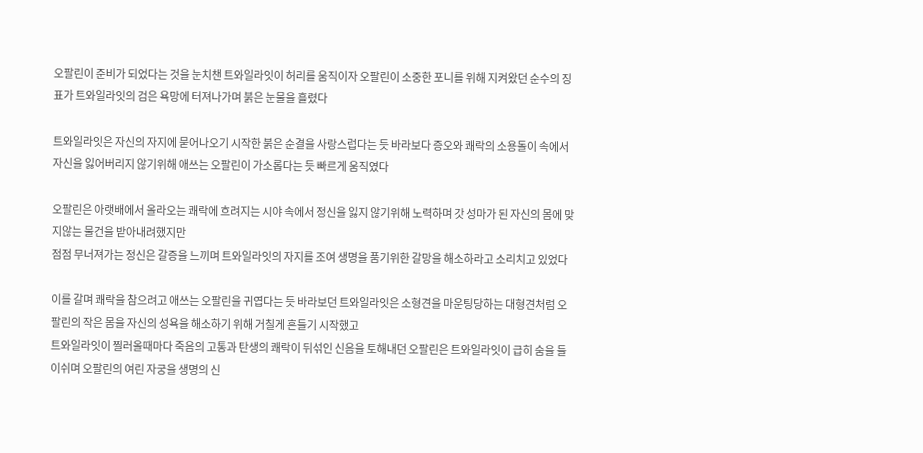오팔린이 준비가 되었다는 것을 눈치챈 트와일라잇이 허리를 움직이자 오팔린이 소중한 포니를 위해 지켜왔던 순수의 징표가 트와일라잇의 검은 욕망에 터져나가며 붉은 눈물을 흘렸다

트와일라잇은 자신의 자지에 묻어나오기 시작한 붉은 순결을 사랑스럽다는 듯 바라보다 증오와 쾌락의 소용돌이 속에서 자신을 잃어버리지 않기위해 애쓰는 오팔린이 가소롭다는 듯 빠르게 움직였다

오팔린은 아랫배에서 올라오는 쾌락에 흐려지는 시야 속에서 정신을 잃지 않기위해 노력하며 갓 성마가 된 자신의 몸에 맞지않는 물건을 받아내려했지만
점점 무너져가는 정신은 갈증을 느끼며 트와일라잇의 자지를 조여 생명을 품기위한 갈망을 해소하라고 소리치고 있었다

이를 갈며 쾌락을 참으려고 애쓰는 오팔린을 귀엽다는 듯 바라보던 트와일라잇은 소형견을 마운팅당하는 대형견처럼 오팔린의 작은 몸을 자신의 성욕을 해소하기 위해 거칠게 흔들기 시작했고
트와일라잇이 찔러올때마다 죽음의 고통과 탄생의 쾌락이 뒤섞인 신음을 토해내던 오팔린은 트와일라잇이 급히 숨을 들이쉬며 오팔린의 여린 자궁을 생명의 신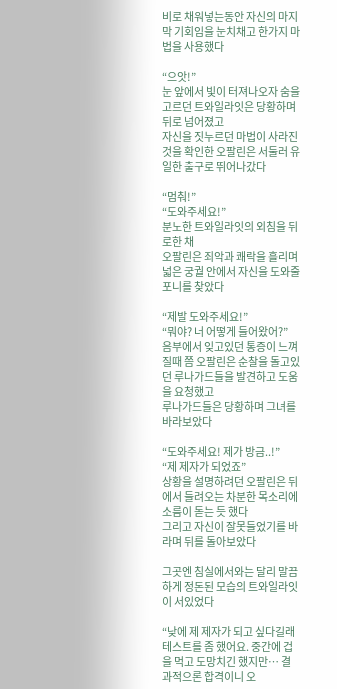비로 채워넣는동안 자신의 마지막 기회임을 눈치채고 한가지 마법을 사용했다

“으앗!”
눈 앞에서 빛이 터져나오자 숨을 고르던 트와일라잇은 당황하며 뒤로 넘어졌고
자신을 짓누르던 마법이 사라진 것을 확인한 오팔린은 서둘러 유일한 출구로 뛰어나갔다

“멈춰!”
“도와주세요!”
분노한 트와일라잇의 외침을 뒤로한 채
오팔린은 죄악과 쾌락을 흘리며 넓은 궁궐 안에서 자신을 도와줄 포니를 찾았다

“제발 도와주세요!”
“뭐야? 너 어떻게 들어왔어?”
음부에서 잊고있던 통증이 느껴질때 쯤 오팔린은 순찰을 돌고있던 루나가드들을 발견하고 도움을 요청했고
루나가드들은 당황하며 그녀를 바라보았다

“도와주세요! 제가 방금..!”
“제 제자가 되었죠”
상황을 설명하려던 오팔린은 뒤에서 들려오는 차분한 목소리에 소름이 돋는 듯 했다
그리고 자신이 잘못들었기를 바라며 뒤를 돌아보았다

그곳엔 침실에서와는 달리 말끔하게 정돈된 모습의 트와일라잇이 서있었다

“낮에 제 제자가 되고 싶다길래 테스트를 좀 했어요. 중간에 겁을 먹고 도망치긴 했지만… 결과적으론 합격이니 오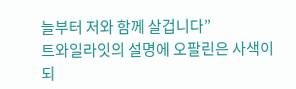늘부터 저와 함께 살겁니다”
트와일라잇의 설명에 오팔린은 사색이 되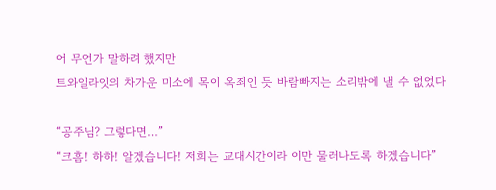어 무언가 말하려 했지만
트와일라잇의 차가운 미소에 목이 옥죄인 듯 바람빠지는 소리밖에 낼 수 없었다

“공주님? 그렇다면…”
“크흠! 하하! 알겠습니다! 저희는 교대시간이라 이만 물러나도록 하겠습니다”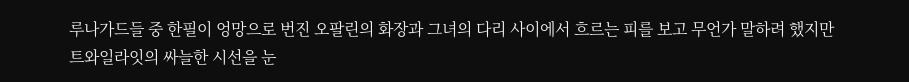루나가드들 중 한필이 엉망으로 번진 오팔린의 화장과 그녀의 다리 사이에서 흐르는 피를 보고 무언가 말하려 했지만
트와일라잇의 싸늘한 시선을 눈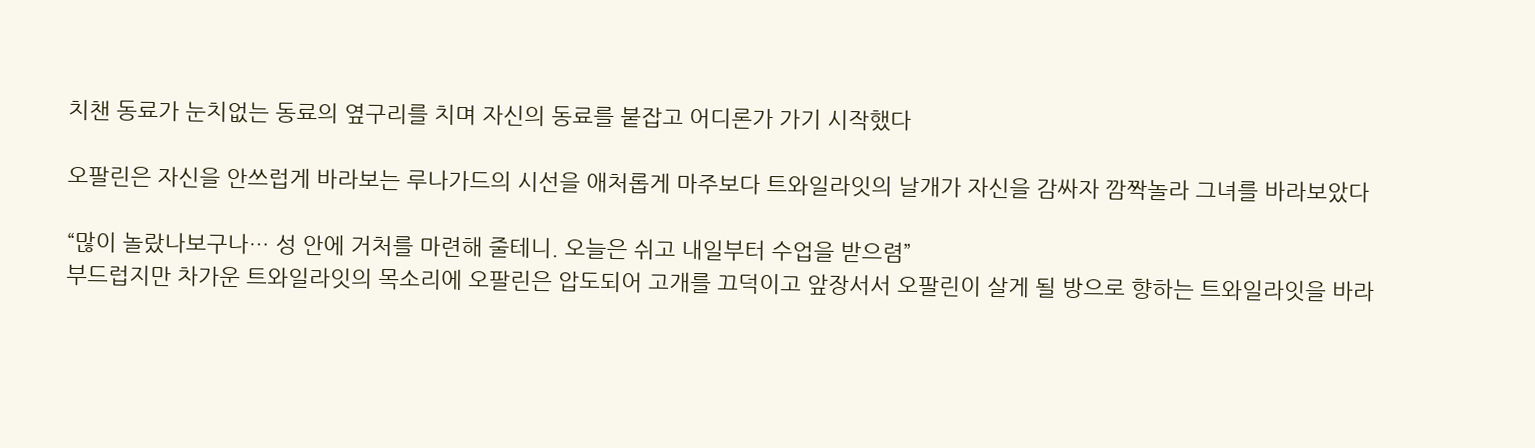치챈 동료가 눈치없는 동료의 옆구리를 치며 자신의 동료를 붙잡고 어디론가 가기 시작했다

오팔린은 자신을 안쓰럽게 바라보는 루나가드의 시선을 애처롭게 마주보다 트와일라잇의 날개가 자신을 감싸자 깜짝놀라 그녀를 바라보았다

“많이 놀랐나보구나… 성 안에 거처를 마련해 줄테니. 오늘은 쉬고 내일부터 수업을 받으렴”
부드럽지만 차가운 트와일라잇의 목소리에 오팔린은 압도되어 고개를 끄덕이고 앞장서서 오팔린이 살게 될 방으로 향하는 트와일라잇을 바라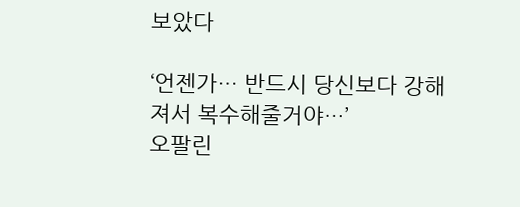보았다

‘언젠가… 반드시 당신보다 강해져서 복수해줄거야…’
오팔린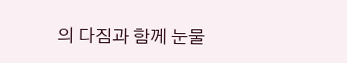의 다짐과 함께 눈물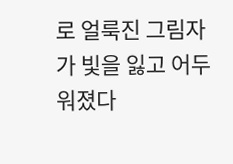로 얼룩진 그림자가 빛을 잃고 어두워졌다